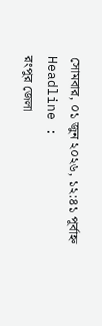সোমবার, ০১ জুন ২০২৬, ১২:৪১ পূর্বাহ্ন
Headline :
রংপুর জেলা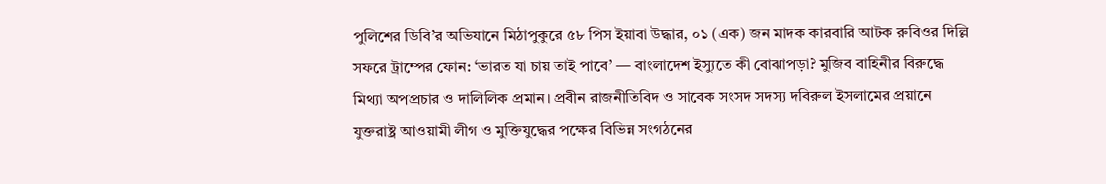পুলিশের ডিবি’র অভিযানে মিঠাপুকুরে ৫৮ পিস ইয়াবা উদ্ধার, ০১ (এক) জন মাদক কারবারি আটক রুবিওর দিল্লি সফরে ট্রাম্পের ফোন: ‘ভারত যা চায় তাই পাবে’ — বাংলাদেশ ইস্যুতে কী বোঝাপড়া? মুজিব বাহিনীর বিরুদ্ধে মিথ্যা অপপ্রচার ও দালিলিক প্রমান। প্রবীন রাজনীতিবিদ ও সাবেক সংসদ সদস্য দবিরুল ইসলামের প্রয়ানে যুক্তরাষ্ট্র আওয়ামী লীগ ও মুক্তিযুদ্ধের পক্ষের বিভিন্ন সংগঠনের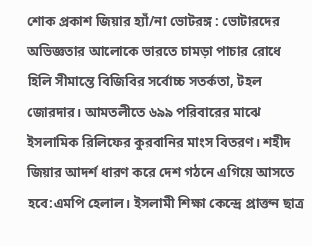শোক প্রকাশ জিয়ার হ্যাঁ/না ভোটরঙ্গ : ভোটারদের অভিজ্ঞতার আলোকে ভারতে চামড়া পাচার রোধে হিলি সীমান্তে বিজিবির সর্বোচ্চ সতর্কতা, টহল জোরদার। আমতলীতে ৬৯৯ পরিবারের মাঝে ইসলামিক রিলিফের কুরবানির মাংস বিতরণ। শহীদ জিয়ার আদর্শ ধারণ করে দেশ গঠনে এগিয়ে আসতে হবে:এমপি হেলাল। ইসলামী শিক্ষা কেন্দ্রে প্রাক্তন ছাত্র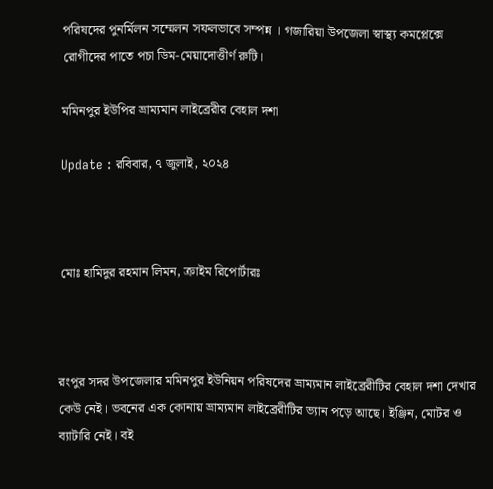পরিষদের পুনর্মিলন সম্মেলন সফলভাবে সম্পন্ন । গজারিয়া উপজেলা স্বাস্থ্য কমপ্লেক্সে রোগীদের পাতে পচা ডিম-মেয়াদোত্তীর্ণ রুটি।

মমিনপুর ইউপির ভ্রাম্যমান লাইব্রেরীর বেহাল দশা

Update : রবিবার, ৭ জুলাই, ২০২৪



মোঃ হামিদুর রহমান লিমন, ক্রাইম রিপোর্টারঃ



রংপুর সদর উপজেলার মমিনপুর ইউনিয়ন পরিষদের ভ্রাম্যমান লাইব্রেরীটির বেহাল দশা দেখার কেউ নেই। ভবনের এক কোনায় ভ্রাম্যমান লাইব্রেরীটির ভ্যান পড়ে আছে। ইঞ্জিন, মোটর ও ব্যাটারি নেই। বই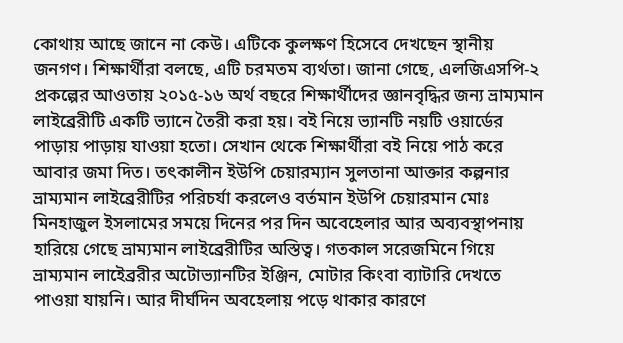কোথায় আছে জানে না কেউ। এটিকে কুলক্ষণ হিসেবে দেখছেন স্থানীয় জনগণ। শিক্ষার্থীরা বলছে, এটি চরমতম ব্যর্থতা। জানা গেছে, এলজিএসপি-২ প্রকল্পের আওতায় ২০১৫-১৬ অর্থ বছরে শিক্ষার্থীদের জ্ঞানবৃদ্ধির জন্য ভ্রাম্যমান লাইব্রেরীটি একটি ভ্যানে তৈরী করা হয়। বই নিয়ে ভ্যানটি নয়টি ওয়ার্ডের পাড়ায় পাড়ায় যাওয়া হতো। সেখান থেকে শিক্ষার্থীরা বই নিয়ে পাঠ করে আবার জমা দিত। তৎকালীন ইউপি চেয়ারম্যান সুলতানা আক্তার কল্পনার ভ্রাম্যমান লাইব্রেরীটির পরিচর্যা করলেও বর্তমান ইউপি চেয়ারমান মোঃ মিনহাজুল ইসলামের সময়ে দিনের পর দিন অবেহেলার আর অব্যবস্থাপনায় হারিয়ে গেছে ভ্রাম্যমান লাইব্রেরীটির অস্তিত্ব। গতকাল সরেজমিনে গিয়ে ভ্রাম্যমান লাইেব্ররীর অটোভ্যানটির ইঞ্জিন, মোটার কিংবা ব্যাটারি দেখতে পাওয়া যায়নি। আর দীর্ঘদিন অবহেলায় পড়ে থাকার কারণে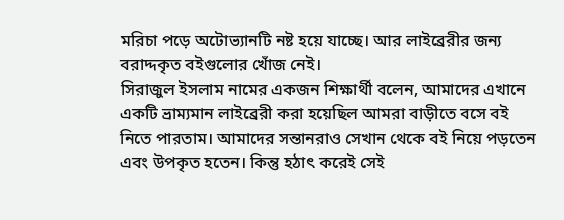মরিচা পড়ে অটোভ্যানটি নষ্ট হয়ে যাচ্ছে। আর লাইব্রেরীর জন্য বরাদ্দকৃত বইগুলোর খোঁজ নেই।
সিরাজুল ইসলাম নামের একজন শিক্ষার্থী বলেন, আমাদের এখানে একটি ভ্রাম্যমান লাইব্রেরী করা হয়েছিল আমরা বাড়ীতে বসে বই নিতে পারতাম। আমাদের সন্তানরাও সেখান থেকে বই নিয়ে পড়তেন এবং উপকৃত হতেন। কিন্তু হঠাৎ করেই সেই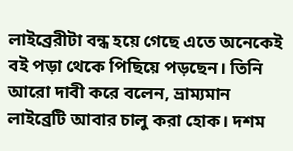লাইব্রেরীটা বন্ধ হয়ে গেছে এতে অনেকেই বই পড়া থেকে পিছিয়ে পড়ছেন। তিনি আরো দাবী করে বলেন, ভ্রাম্যমান লাইব্রেটি আবার চালু করা হোক। দশম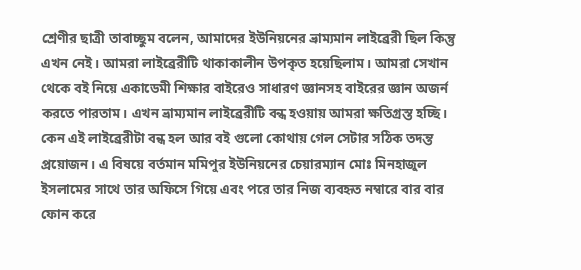শ্রেণীর ছাত্রী তাবাচ্ছুম বলেন, আমাদের ইউনিয়নের ভ্রাম্যমান লাইব্রেরী ছিল কিন্তু এখন নেই। আমরা লাইব্রেরীটি থাকাকালীন উপকৃত হয়েছিলাম। আমরা সেখান থেকে বই নিয়ে একাডেমী শিক্ষার বাইরেও সাধারণ জ্ঞানসহ বাইরের জ্ঞান অজর্ন করতে পারতাম। এখন ভ্রাম্যমান লাইব্রেরীটি বন্ধ হওয়ায় আমরা ক্ষতিগ্রস্ত হচ্ছি। কেন এই লাইব্রেরীটা বন্ধ হল আর বই গুলো কোথায় গেল সেটার সঠিক তদন্ত প্রয়োজন। এ বিষয়ে বর্তমান মমিপুর ইউনিয়নের চেয়ারম্যান মোঃ মিনহাজুল ইসলামের সাথে তার অফিসে গিয়ে এবং পরে তার নিজ ব্যবহৃত নম্বারে বার বার ফোন করে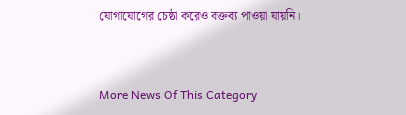যোগাযোগের চেষ্ঠা করেও বক্তব্য পাওয়া যায়নি।


More News Of This Category